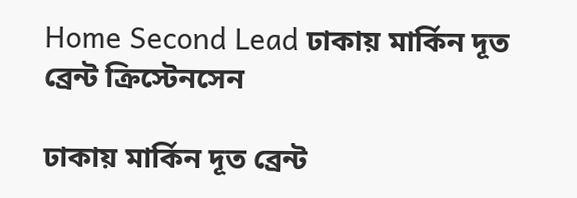Home Second Lead ঢাকায় মার্কিন দূত ব্রেন্ট ক্রিস্টেনসেন

ঢাকায় মার্কিন দূত ব্রেন্ট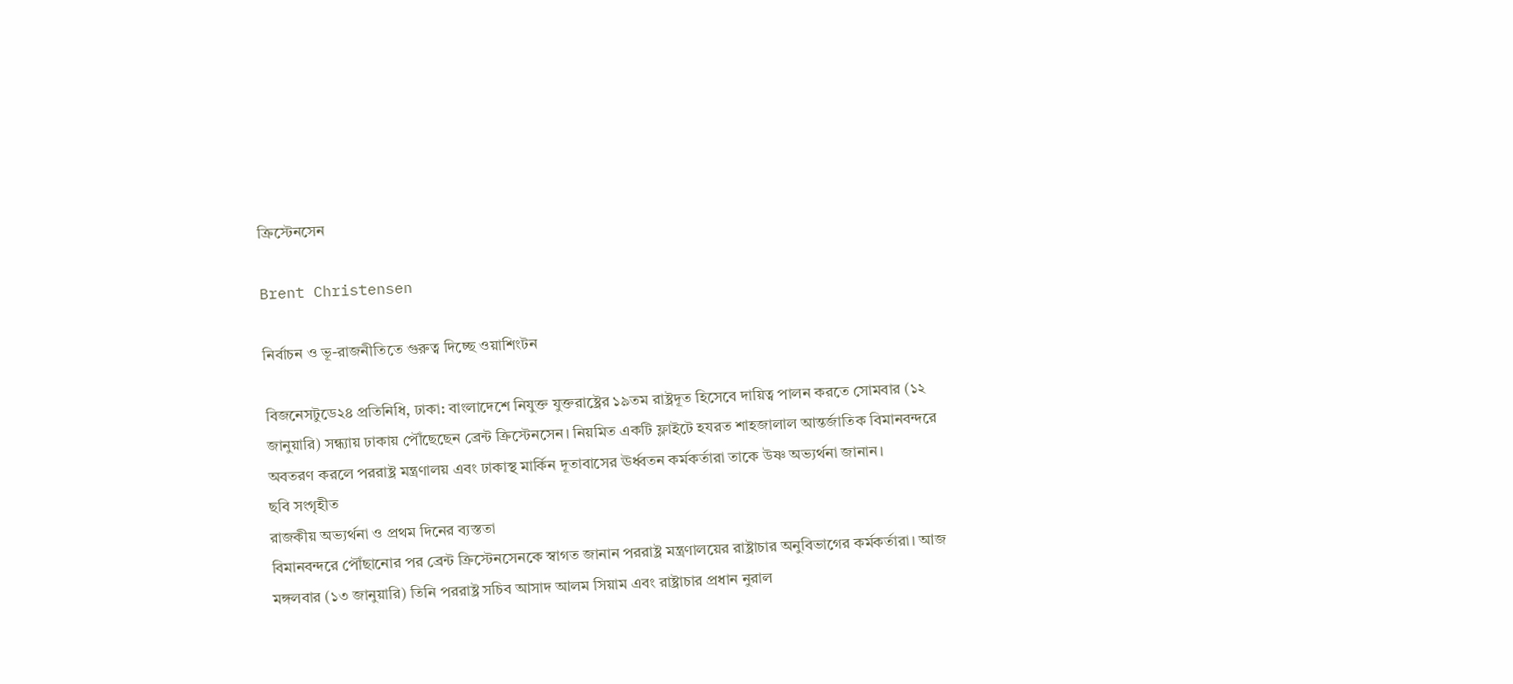ক্রিস্টেনসেন

Brent Christensen

নির্বাচন ও ভূ-রাজনীতিতে গুরুত্ব দিচ্ছে ওয়াশিংটন

বিজনেসটুডে২৪ প্রতিনিধি, ঢাকা: বাংলাদেশে নিযুক্ত যুক্তরাষ্ট্রের ১৯তম রাষ্ট্রদূত হিসেবে দায়িত্ব পালন করতে সোমবার (১২ জানুয়ারি) সন্ধ্যায় ঢাকায় পৌঁছেছেন ব্রেন্ট ক্রিস্টেনসেন। নিয়মিত একটি ফ্লাইটে হযরত শাহজালাল আন্তর্জাতিক বিমানবন্দরে অবতরণ করলে পররাষ্ট্র মন্ত্রণালয় এবং ঢাকাস্থ মার্কিন দূতাবাসের ঊর্ধ্বতন কর্মকর্তারা তাকে উষ্ণ অভ্যর্থনা জানান।
ছবি সংগৃহীত
রাজকীয় অভ্যর্থনা ও প্রথম দিনের ব্যস্ততা
বিমানবন্দরে পৌঁছানোর পর ব্রেন্ট ক্রিস্টেনসেনকে স্বাগত জানান পররাষ্ট্র মন্ত্রণালয়ের রাষ্ট্রাচার অনুবিভাগের কর্মকর্তারা। আজ মঙ্গলবার (১৩ জানুয়ারি) তিনি পররাষ্ট্র সচিব আসাদ আলম সিয়াম এবং রাষ্ট্রাচার প্রধান নুরাল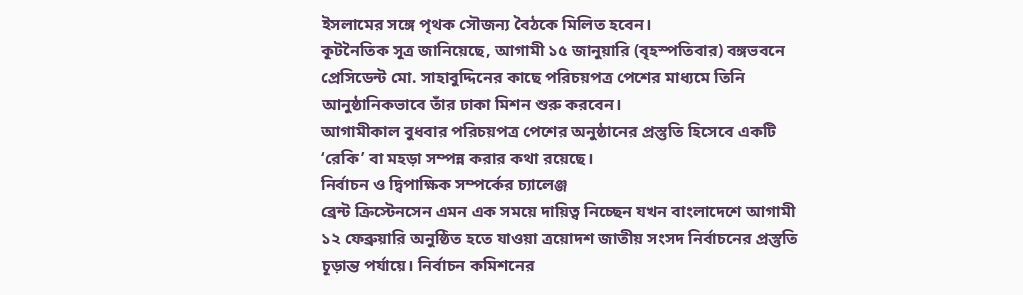ইসলামের সঙ্গে পৃথক সৌজন্য বৈঠকে মিলিত হবেন।
কূটনৈতিক সূত্র জানিয়েছে, আগামী ১৫ জানুয়ারি (বৃহস্পতিবার) বঙ্গভবনে প্রেসিডেন্ট মো. সাহাবুদ্দিনের কাছে পরিচয়পত্র পেশের মাধ্যমে তিনি আনুষ্ঠানিকভাবে তাঁর ঢাকা মিশন শুরু করবেন।
আগামীকাল বুধবার পরিচয়পত্র পেশের অনুষ্ঠানের প্রস্তুতি হিসেবে একটি ‘রেকি’ বা মহড়া সম্পন্ন করার কথা রয়েছে।
নির্বাচন ও দ্বিপাক্ষিক সম্পর্কের চ্যালেঞ্জ
ব্রেন্ট ক্রিস্টেনসেন এমন এক সময়ে দায়িত্ব নিচ্ছেন যখন বাংলাদেশে আগামী ১২ ফেব্রুয়ারি অনুষ্ঠিত হতে যাওয়া ত্রয়োদশ জাতীয় সংসদ নির্বাচনের প্রস্তুতি চূড়ান্ত পর্যায়ে। নির্বাচন কমিশনের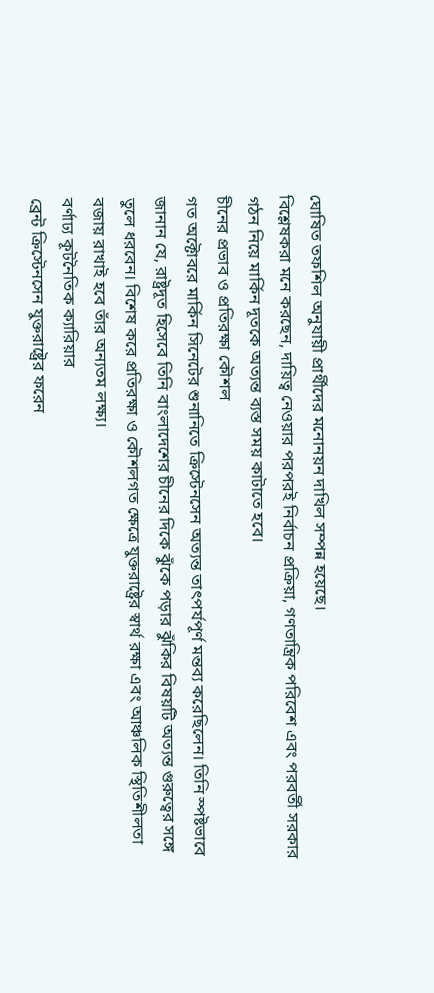ঘোষিত তফশিল অনুযায়ী প্রার্থীদের মনোনয়ন দাখিল সম্পন্ন হয়েছে।
বিশ্লেষকরা মনে করছেন, দায়িত্ব নেওয়ার পরপরই নির্বাচন প্রক্রিয়া, গণতান্ত্রিক পরিবেশ এবং পরবর্তী সরকার গঠন নিয়ে মার্কিন দূতকে অত্যন্ত ব্যস্ত সময় কাটাতে হবে।
চীনের প্রভাব ও প্রতিরক্ষা কৌশল
গত অক্টোবরে মার্কিন সিনেটের শুনানিতে ক্রিস্টেনসেন অত্যন্ত তাৎপর্যপূর্ণ মন্তব্য করেছিলেন। তিনি স্পষ্টভাবে জানান যে, রাষ্ট্রদূত হিসেবে তিনি বাংলাদেশের চীনের দিকে ঝুঁকে পড়ার ঝুঁকির বিষয়টি অত্যন্ত গুরুত্বের সঙ্গে তুলে ধরবেন। বিশেষ করে প্রতিরক্ষা ও কৌশলগত ক্ষেত্রে যুক্তরাষ্ট্রের স্বার্থ রক্ষা এবং আঞ্চলিক স্থিতিশীলতা বজায় রাখাই হবে তাঁর অন্যতম লক্ষ্য।
বর্ণাঢ্য কূটনৈতিক ক্যারিয়ার
ব্রেন্ট ক্রিস্টেনসেন যুক্তরাষ্ট্রের ফরেন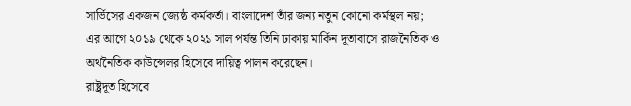সার্ভিসের একজন জ্যেষ্ঠ কর্মকর্তা। বাংলাদেশ তাঁর জন্য নতুন কোনো কর্মস্থল নয়; এর আগে ২০১৯ থেকে ২০২১ সাল পর্যন্ত তিনি ঢাকায় মার্কিন দূতাবাসে রাজনৈতিক ও অর্থনৈতিক কাউন্সেলর হিসেবে দায়িত্ব পালন করেছেন।
রাষ্ট্রদূত হিসেবে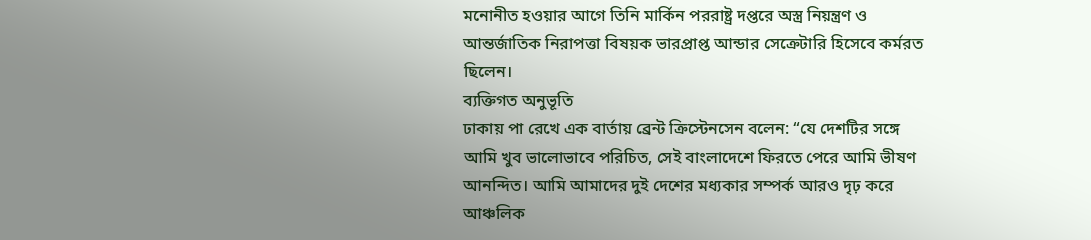মনোনীত হওয়ার আগে তিনি মার্কিন পররাষ্ট্র দপ্তরে অস্ত্র নিয়ন্ত্রণ ও আন্তর্জাতিক নিরাপত্তা বিষয়ক ভারপ্রাপ্ত আন্ডার সেক্রেটারি হিসেবে কর্মরত ছিলেন।
ব্যক্তিগত অনুভূতি
ঢাকায় পা রেখে এক বার্তায় ব্রেন্ট ক্রিস্টেনসেন বলেন: “যে দেশটির সঙ্গে আমি খুব ভালোভাবে পরিচিত, সেই বাংলাদেশে ফিরতে পেরে আমি ভীষণ আনন্দিত। আমি আমাদের দুই দেশের মধ্যকার সম্পর্ক আরও দৃঢ় করে আঞ্চলিক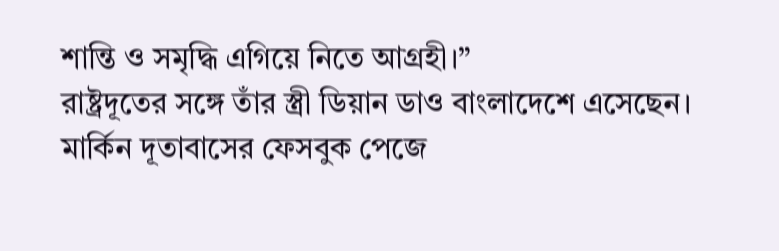শান্তি ও সমৃদ্ধি এগিয়ে নিতে আগ্রহী।”
রাষ্ট্রদূতের সঙ্গে তাঁর স্ত্রী ডিয়ান ডাও বাংলাদেশে এসেছেন। মার্কিন দূতাবাসের ফেসবুক পেজে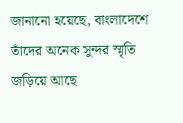জানানো হয়েছে, বাংলাদেশে তাঁদের অনেক সুন্দর স্মৃতি জড়িয়ে আছে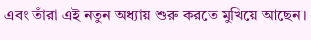এবং তাঁরা এই নতুন অধ্যায় শুরু করতে মুখিয়ে আছেন।